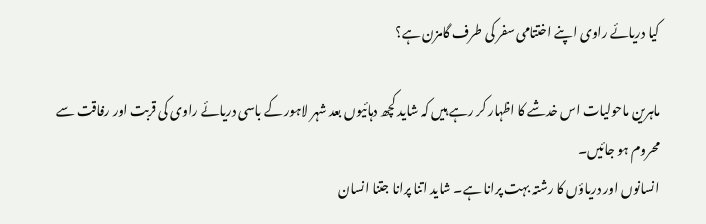کیا دریائے راوی اپنے اختتامی سفر کی طرف گامزن ہے؟

ماہرین ماحولیات اس خدشے کا اظہار کر رہے ہیں کہ شاید کچھ دہائیوں بعد شہر لاہور کے باسی دریائے راوی کی قربت اور رفاقت سے محروم ہو جائیں۔
انسانوں اور دریاؤں کا رشتہ بہت پرانا ہے۔ شاید اتنا پرانا جتنا انسان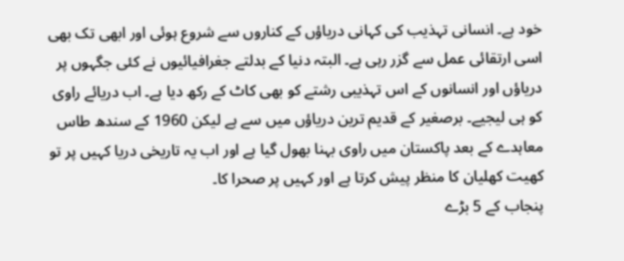خود ہے۔ انسانی تہذیب کی کہانی دریاؤں کے کناروں سے شروع ہوئی اور ابھی تک بھی اسی ارتقائی عمل سے گزر رہی ہے۔ البتہ دنیا کے بدلتے جغرافیائیوں نے کئی جگہوں پر دریاؤں اور انسانوں کے اس تہذیبی رشتے کو بھی کاٹ کے رکھ دیا ہے۔ اب دریائے راوی کو ہی لیجیے۔ برصغیر کے قدیم ترین دریاؤں میں سے ہے لیکن 1960 کے سندھ طاس معاہدے کے بعد پاکستان میں راوی بہنا بھول گیا ہے اور اب یہ تاریخی دریا کہیں پر تو کھیت کھلیان کا منظر پیش کرتا ہے اور کہیں پر صحرا کا۔
پنجاب کے 5 بڑے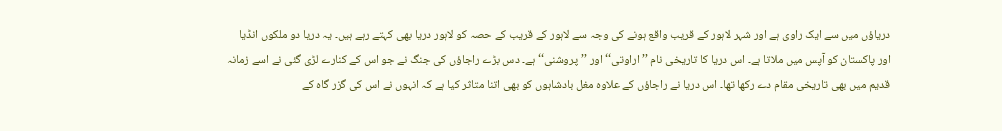دریاؤں میں سے ایک راوی ہے اور شہر لاہور کے قریب واقع ہونے کی وجہ سے لاہور کے قریب کے حصہ کو لاہور دریا بھی کہتے رہے ہیں۔ یہ دریا دو ملکوں انڈیا اور پاکستان کو آپس میں ملاتا ہے۔ اس دریا کا تاریخی نام ’’اراوتی‘‘ اور ’’پروشنی‘‘ ہے۔ دس بڑے راجاؤں کی جنگ نے جو اس کے کنارے لڑی گئی نے اسے زمانہ قدیم میں بھی تاریخی مقام دے رکھا تھا۔ اس دریا نے راجاؤں کے علاوہ مغل بادشاہوں کو بھی اتنا متاثر کیا ہے کہ انہوں نے اس کی گزر گاہ کے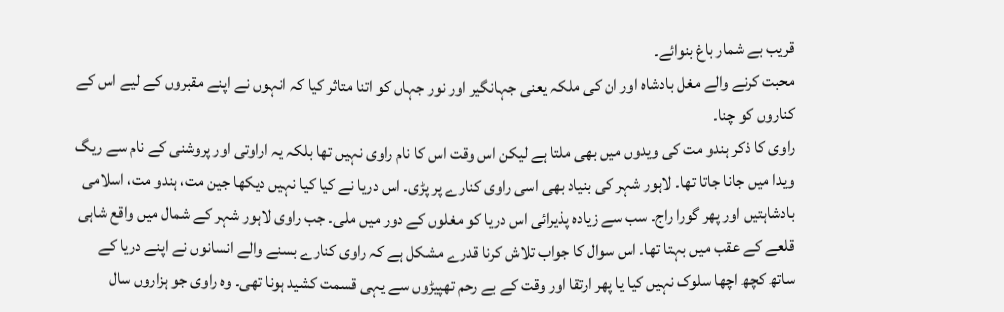قریب بے شمار باغ بنوائے۔
محبت کرنے والے مغل بادشاہ اور ان کی ملکہ یعنی جہانگیر اور نور جہاں کو اتنا متاثر کیا کہ انہوں نے اپنے مقبروں کے لیے اس کے کناروں کو چنا۔
راوی کا ذکر ہندو مت کی ویدوں میں بھی ملتا ہے لیکن اس وقت اس کا نام راوی نہیں تھا بلکہ یہ اراوتی اور پروشنی کے نام سے ریگ ویدا میں جانا جاتا تھا۔ لاہور شہر کی بنیاد بھی اسی راوی کنارے پر پڑی۔ اس دریا نے کیا کیا نہیں دیکھا جین مت، ہندو مت، اسلامی بادشاہتیں اور پھر گورا راج۔ سب سے زیادہ پذیرائی اس دریا کو مغلوں کے دور میں ملی۔ جب راوی لاہور شہر کے شمال میں واقع شاہی قلعے کے عقب میں بہتا تھا۔ اس سوال کا جواب تلاش کرنا قدرے مشکل ہے کہ راوی کنارے بسنے والے انسانوں نے اپنے دریا کے ساتھ کچھ اچھا سلوک نہیں کیا یا پھر ارتقا اور وقت کے بے رحم تھپیڑوں سے یہی قسمت کشید ہونا تھی۔ وہ راوی جو ہزاروں سال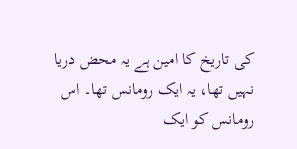کی تاریخ کا امین ہے یہ محض دریا نہیں تھا، یہ ایک رومانس تھا۔ اس رومانس کو ایک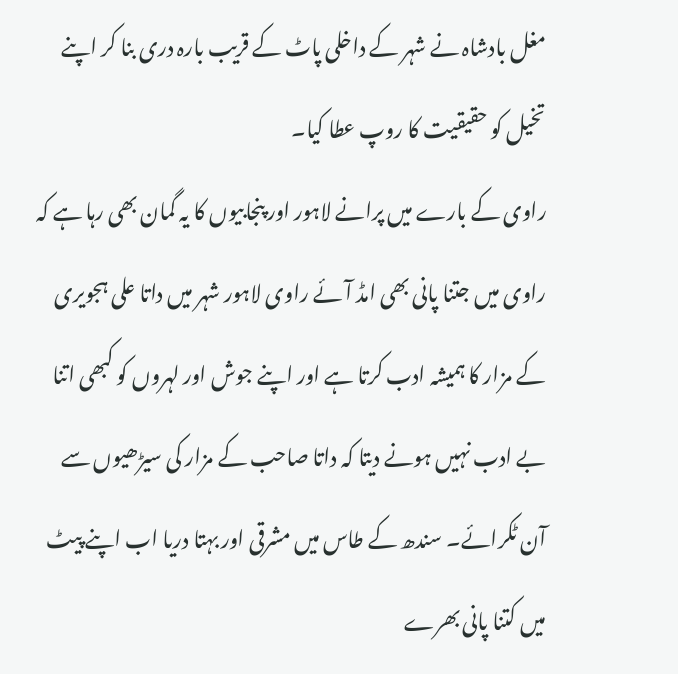مغل بادشاہ نے شہر کے داخلی پاٹ کے قریب بارہ دری بنا کر اپنے تخیل کو حقیقیت کا روپ عطا کیا۔
راوی کے بارے میں پرانے لاہور اور پنجابیوں کا یہ گمان بھی رہا ہے کہ راوی میں جتنا پانی بھی امڈ آئے راوی لاہور شہر میں داتا علی ہجویری کے مزار کا ہمیشہ ادب کرتا ہے اور اپنے جوش اور لہروں کو کبھی اتنا بے ادب نہیں ہونے دیتا کہ داتا صاحب کے مزار کی سیڑھیوں سے آن ٹکرائے۔ سندھ کے طاس میں مشرقی اور بہتا دریا اب اپنے پیٹ میں کتنا پانی بھرے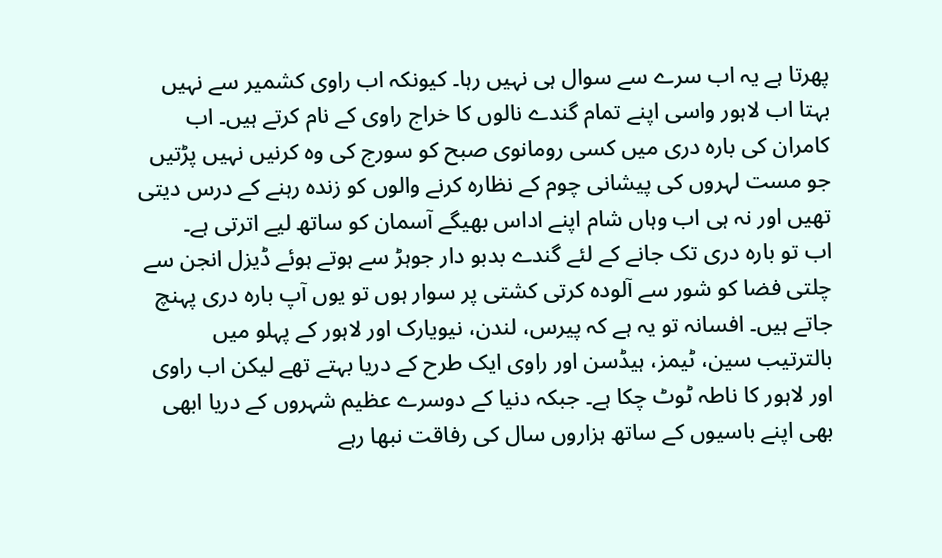پھرتا ہے یہ اب سرے سے سوال ہی نہیں رہا۔ کیونکہ اب راوی کشمیر سے نہیں بہتا اب لاہور واسی اپنے تمام گندے نالوں کا خراج راوی کے نام کرتے ہیں۔ اب کامران کی بارہ دری میں کسی رومانوی صبح کو سورج کی وہ کرنیں نہیں پڑتیں جو مست لہروں کی پیشانی چوم کے نظارہ کرنے والوں کو زندہ رہنے کے درس دیتی تھیں اور نہ ہی اب وہاں شام اپنے اداس بھیگے آسمان کو ساتھ لیے اترتی ہے۔
اب تو بارہ دری تک جانے کے لئے گندے بدبو دار جوہڑ سے ہوتے ہوئے ڈیزل انجن سے چلتی فضا کو شور سے آلودہ کرتی کشتی پر سوار ہوں تو یوں آپ بارہ دری پہنچ جاتے ہیں۔ افسانہ تو یہ ہے کہ پیرس، لندن، نیویارک اور لاہور کے پہلو میں بالترتیب سین، ٹیمز، ہیڈسن اور راوی ایک طرح کے دریا بہتے تھے لیکن اب راوی اور لاہور کا ناطہ ٹوٹ چکا ہے۔ جبکہ دنیا کے دوسرے عظیم شہروں کے دریا ابھی بھی اپنے باسیوں کے ساتھ ہزاروں سال کی رفاقت نبھا رہے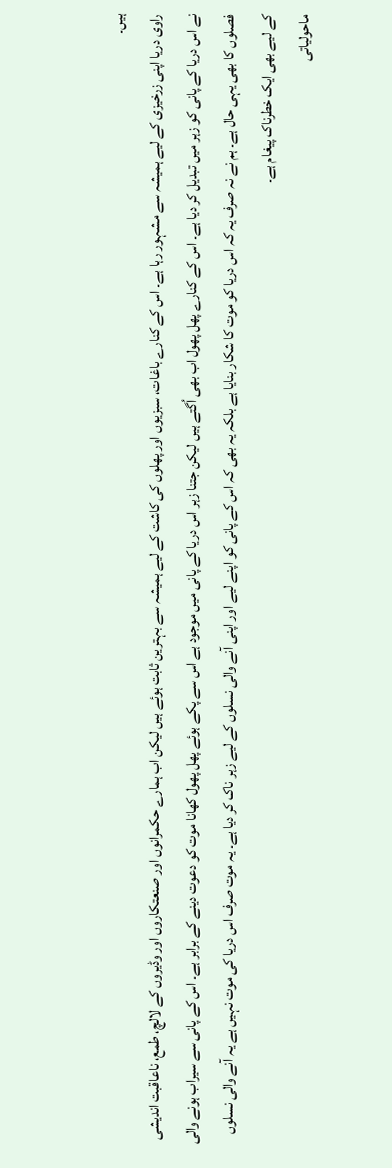ہیں۔
راوی دریا اپنی زرخیزی کے لیے ہمیشہ سے مشہور رہا ہے۔ اس کے کنارے باغات، سبزیوں اور پھلوں کی کاشت کے لیے ہمیشہ سے بہترین ثابت ہوئے ہیں لیکن اب ہمارے حکمرانوں اور صنعتکاروں اور وڈیروں کے لالچ، طمع، ناعاقبت اندیشی نے اس دریا کے پانی کو زہر میں تبدیل کر دیا ہے۔ اس کے کنارے پھل پھول اب بھی اُگتے ہیں لیکن جتنا زہر اس دریا کے پانی میں موجود ہے اس سے پکے ہوئے پھل پھول کھانا موت کو دعوت دینے کے برابر ہے۔ اس کے پانی سے سیراب ہونے والی فصلوں کا بھی یہی حال ہے۔ ہم نے نہ صرف یہ کہ اس دریا کو موت کا شکار بنایا ہے بلکہ یہ بھی کہ اس کے پانی کو اپنے لیے اور اپنی آنے والی نسلوں کے لیے زہر ناک کر دیا ہے۔ یہ موت صرف اس دریا کی موت نہیں ہے یہ آنے والی نسلوں کے لیے بھی ایک خطرناک پیغام ہے۔
ماحولیاتی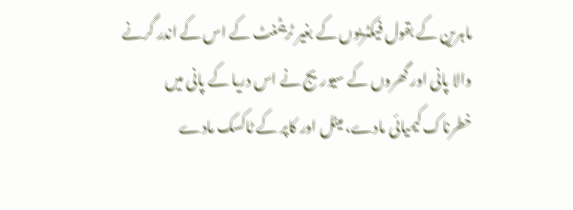ماہرین کے بقول فیکٹریوں کے بغیر ٹریٹمنٹ کے اس کے اندر گرنے والا پانی اور گھروں کے سیوریج نے اس دریا کے پانی میں خطرناک کیمیائی مادے، میٹل اور کاپر کے ٹاکسک مادے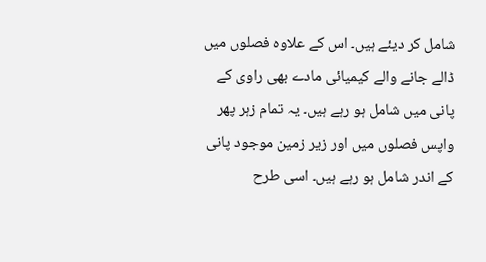شامل کر دیئے ہیں۔ اس کے علاوہ فصلوں میں ڈالے جانے والے کیمیائی مادے بھی راوی کے پانی میں شامل ہو رہے ہیں۔ یہ تمام زہر پھر واپس فصلوں میں اور زیر زمین موجود پانی کے اندر شامل ہو رہے ہیں۔ اسی طرح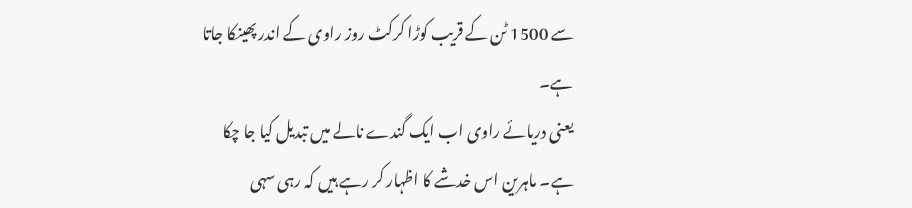سے 1500 ٹن کے قریب کوڑا کرکٹ روز راوی کے اندر پھینکا جاتا ہے۔
یعنی دریائے راوی اب ایک گندے نالے میں تبدیل کیا جا چکا ہے۔ ماہرین اس خدشے کا اظہار کر رہے ہیں کہ رہی سہی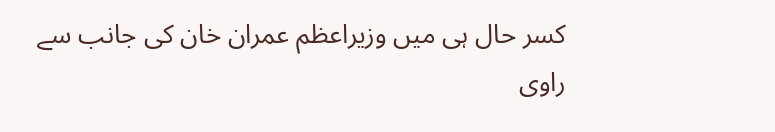کسر حال ہی میں وزیراعظم عمران خان کی جانب سے راوی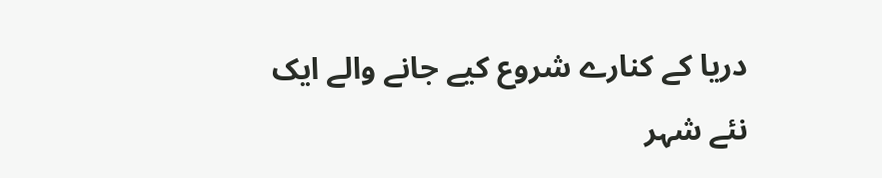دریا کے کنارے شروع کیے جانے والے ایک نئے شہر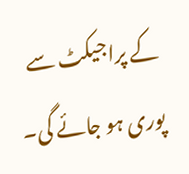کے پراجیکٹ سے پوری ہو جائے گی۔